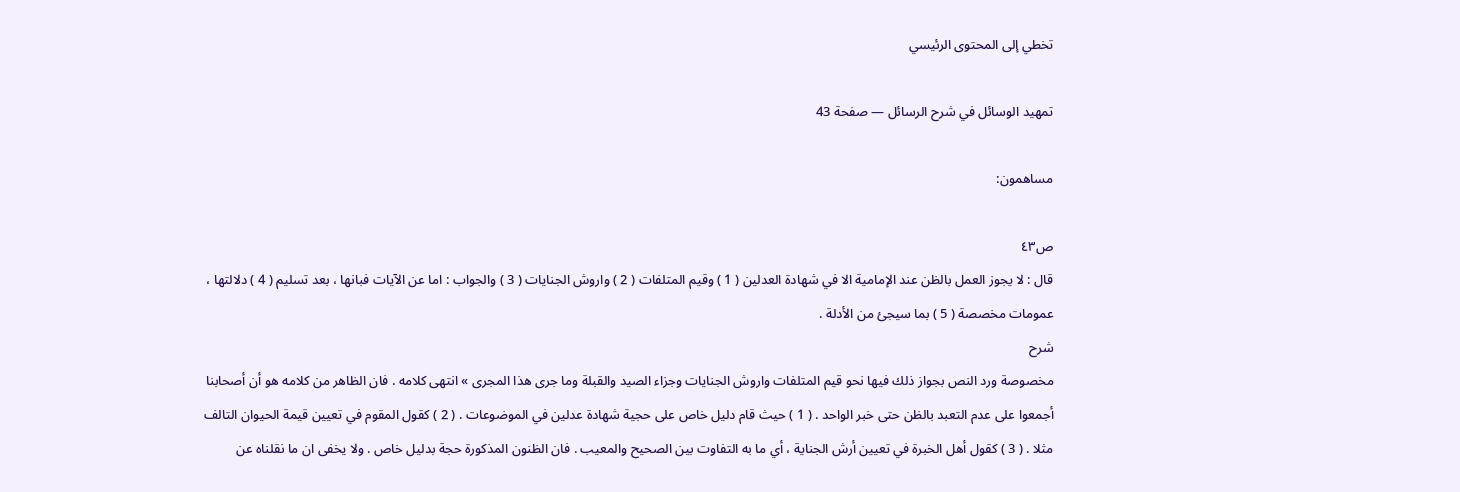تخطي إلى المحتوى الرئيسي

تمهيد الوسائل في شرح الرسائل — صفحة 43

مساهمون:

ص٤٣
قال : لا يجوز العمل بالظن عند الإمامية الا في شهادة العدلين ( 1 ) وقيم المتلفات ( 2 ) واروش الجنايات ( 3 ) والجواب : اما عن الآيات فبانها ، بعد تسليم ( 4 ) دلالتها ، عمومات مخصصة ( 5 ) بما سيجئ من الأدلة .
شرح
مخصوصة ورد النص بجواز ذلك فيها نحو قيم المتلفات واروش الجنايات وجزاء الصيد والقبلة وما جرى هذا المجرى » انتهى كلامه . فان الظاهر من كلامه هو أن أصحابنا أجمعوا على عدم التعبد بالظن حتى خبر الواحد . ( 1 ) حيث قام دليل خاص على حجية شهادة عدلين في الموضوعات . ( 2 ) كقول المقوم في تعيين قيمة الحيوان التالف مثلا . ( 3 ) كقول أهل الخبرة في تعيين أرش الجناية ، أي ما به التفاوت بين الصحيح والمعيب . فان الظنون المذكورة حجة بدليل خاص . ولا يخفى ان ما نقلناه عن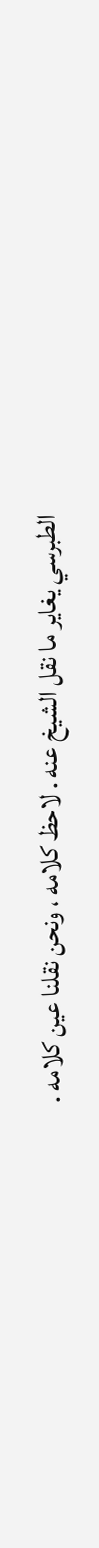الطبرسي يغاير ما نقل الشيخ عنه . لاحظ كلامه ، ونحن نقلنا عين كلامه .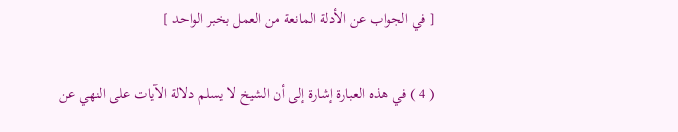[ في الجواب عن الأدلة المانعة من العمل بخبر الواحد ]

( 4 ) في هذه العبارة إشارة إلى أن الشيخ لا يسلم دلالة الآيات على النهي عن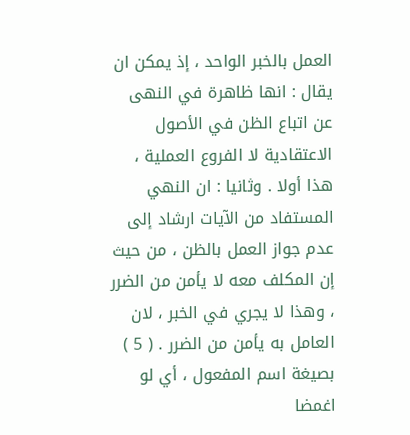العمل بالخبر الواحد ، إذ يمكن ان يقال : انها ظاهرة في النهى عن اتباع الظن في الأصول الاعتقادية لا الفروع العملية ، هذا أولا . وثانيا : ان النهي المستفاد من الآيات ارشاد إلى عدم جواز العمل بالظن ، من حيث إن المكلف معه لا يأمن من الضرر ، وهذا لا يجري في الخبر ، لان العامل به يأمن من الضرر . ( 5 ) بصيغة اسم المفعول ، أي لو اغمضا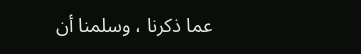عما ذكرنا ، وسلمنا أن